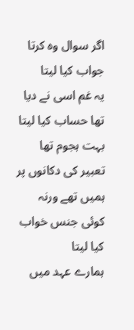اگر سوال وہ کرتا جواب کیا لیتا
یہ غم اسی نے دیا تھا حساب کیا لیتا
بہت ہجوم تھا تعبیر کی دکانوں پر
ہمیں تھے ورنہ کوئی جنس خواب کیا لیتا
ہمارے عہد میں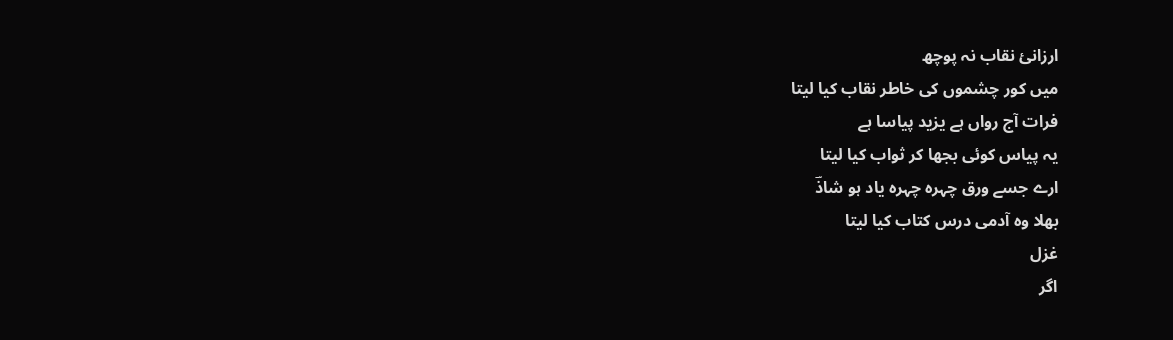ارزانئ نقاب نہ پوچھ
میں کور چشموں کی خاطر نقاب کیا لیتا
فرات آج رواں ہے یزید پیاسا ہے
یہ پیاس کوئی بجھا کر ثواب کیا لیتا
ارے جسے ورق چہرہ چہرہ یاد ہو شاذؔ
بھلا وہ آدمی درس کتاب کیا لیتا
غزل
اگر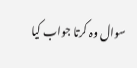سوال وہ کرتا جواب کیا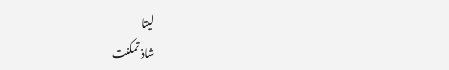لیتا
شاذ تمکنت